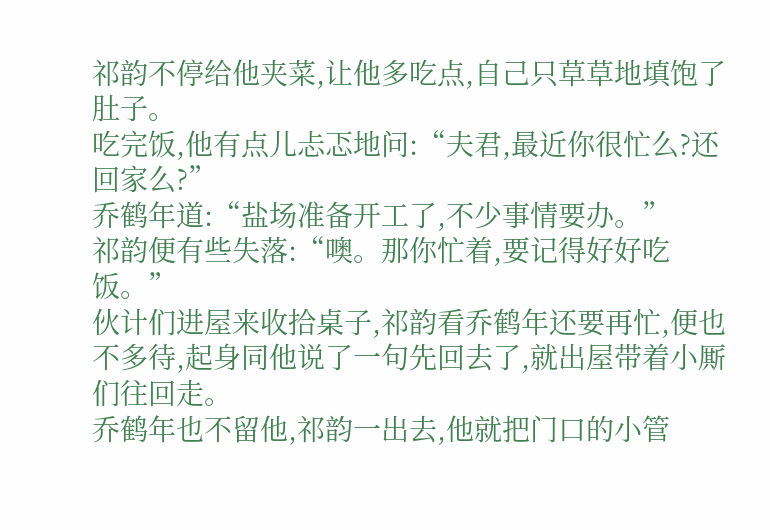祁韵不停给他夹菜,让他多吃点,自己只草草地填饱了肚子。
吃完饭,他有点儿忐忑地问:“夫君,最近你很忙么?还回家么?”
乔鹤年道:“盐场准备开工了,不少事情要办。”
祁韵便有些失落:“噢。那你忙着,要记得好好吃饭。”
伙计们进屋来收拾桌子,祁韵看乔鹤年还要再忙,便也不多待,起身同他说了一句先回去了,就出屋带着小厮们往回走。
乔鹤年也不留他,祁韵一出去,他就把门口的小管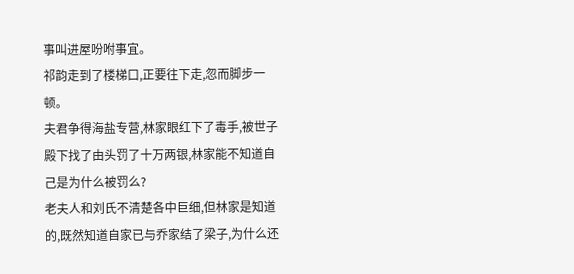事叫进屋吩咐事宜。
祁韵走到了楼梯口,正要往下走,忽而脚步一顿。
夫君争得海盐专营,林家眼红下了毒手,被世子殿下找了由头罚了十万两银,林家能不知道自己是为什么被罚么?
老夫人和刘氏不清楚各中巨细,但林家是知道的,既然知道自家已与乔家结了梁子,为什么还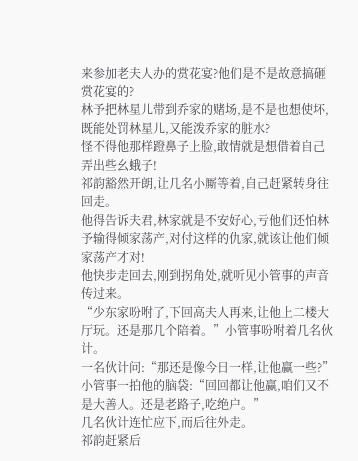来参加老夫人办的赏花宴?他们是不是故意搞砸赏花宴的?
林予把林星儿带到乔家的赌场,是不是也想使坏,既能处罚林星儿,又能泼乔家的脏水?
怪不得他那样蹬鼻子上脸,敢情就是想借着自己弄出些幺蛾子!
祁韵豁然开朗,让几名小厮等着,自己赶紧转身往回走。
他得告诉夫君,林家就是不安好心,亏他们还怕林予输得倾家荡产,对付这样的仇家,就该让他们倾家荡产才对!
他快步走回去,刚到拐角处,就听见小管事的声音传过来。
“少东家吩咐了,下回高夫人再来,让他上二楼大厅玩。还是那几个陪着。”小管事吩咐着几名伙计。
一名伙计问:“那还是像今日一样,让他赢一些?”
小管事一拍他的脑袋:“回回都让他赢,咱们又不是大善人。还是老路子,吃绝户。”
几名伙计连忙应下,而后往外走。
祁韵赶紧后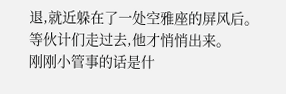退,就近躲在了一处空雅座的屏风后。
等伙计们走过去,他才悄悄出来。
刚刚小管事的话是什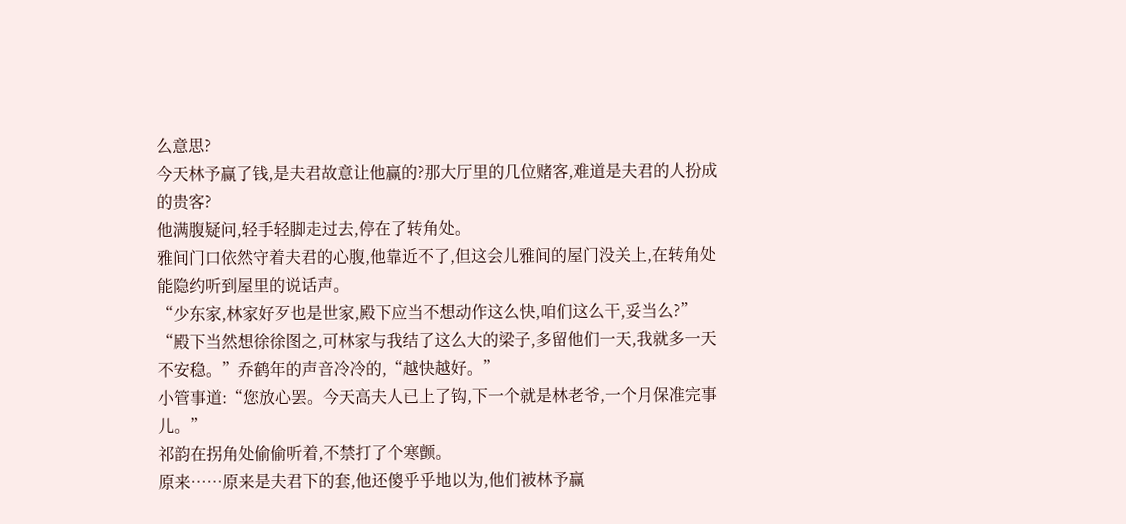么意思?
今天林予赢了钱,是夫君故意让他赢的?那大厅里的几位赌客,难道是夫君的人扮成的贵客?
他满腹疑问,轻手轻脚走过去,停在了转角处。
雅间门口依然守着夫君的心腹,他靠近不了,但这会儿雅间的屋门没关上,在转角处能隐约听到屋里的说话声。
“少东家,林家好歹也是世家,殿下应当不想动作这么快,咱们这么干,妥当么?”
“殿下当然想徐徐图之,可林家与我结了这么大的梁子,多留他们一天,我就多一天不安稳。”乔鹤年的声音冷冷的,“越快越好。”
小管事道:“您放心罢。今天高夫人已上了钩,下一个就是林老爷,一个月保准完事儿。”
祁韵在拐角处偷偷听着,不禁打了个寒颤。
原来……原来是夫君下的套,他还傻乎乎地以为,他们被林予赢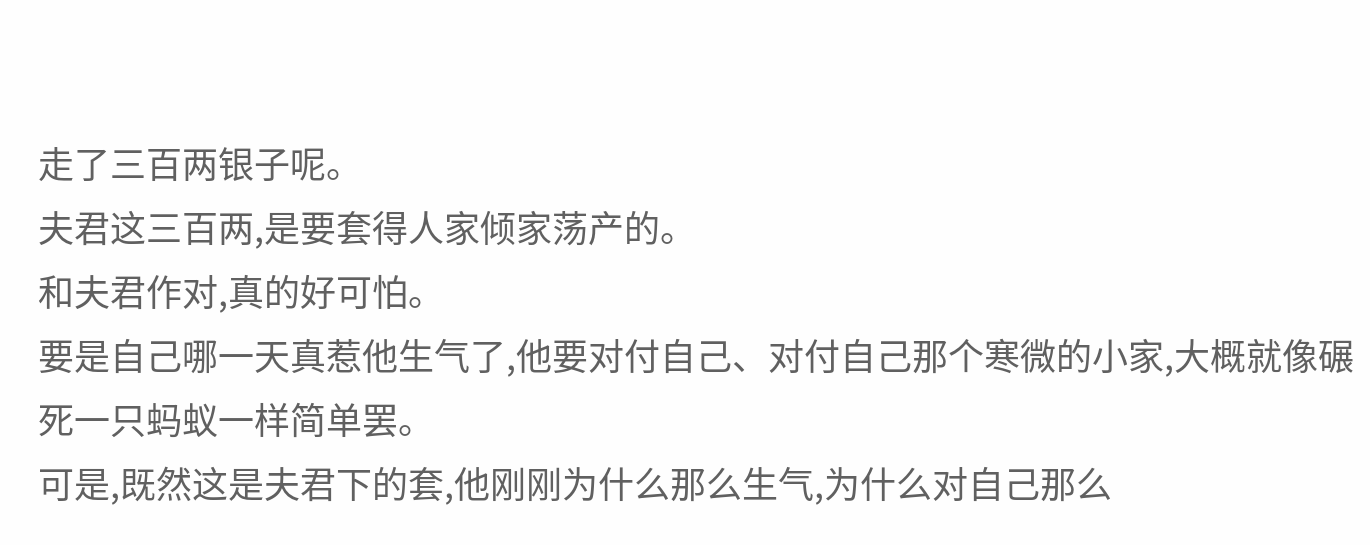走了三百两银子呢。
夫君这三百两,是要套得人家倾家荡产的。
和夫君作对,真的好可怕。
要是自己哪一天真惹他生气了,他要对付自己、对付自己那个寒微的小家,大概就像碾死一只蚂蚁一样简单罢。
可是,既然这是夫君下的套,他刚刚为什么那么生气,为什么对自己那么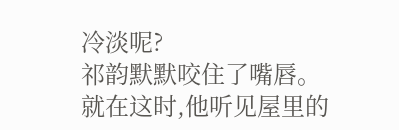冷淡呢?
祁韵默默咬住了嘴唇。
就在这时,他听见屋里的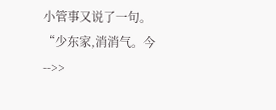小管事又说了一句。
“少东家,消消气。今-->>